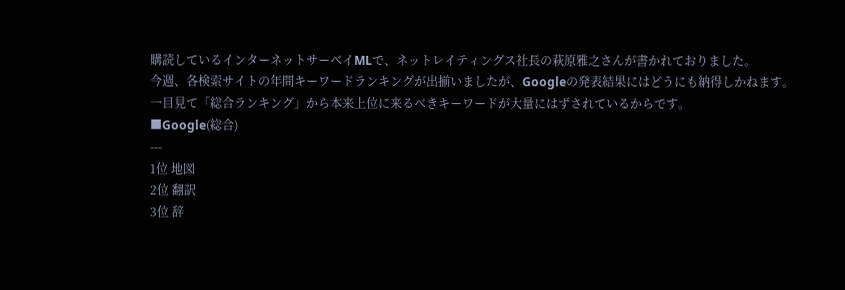購読しているインターネットサーベイMLで、ネットレイティングス社長の萩原雅之さんが書かれておりました。
今週、各検索サイトの年間キーワードランキングが出揃いましたが、Googleの発表結果にはどうにも納得しかねます。
一目見て「総合ランキング」から本来上位に来るべきキーワードが大量にはずされているからです。
■Google(総合)
---
1位 地図
2位 翻訳
3位 辞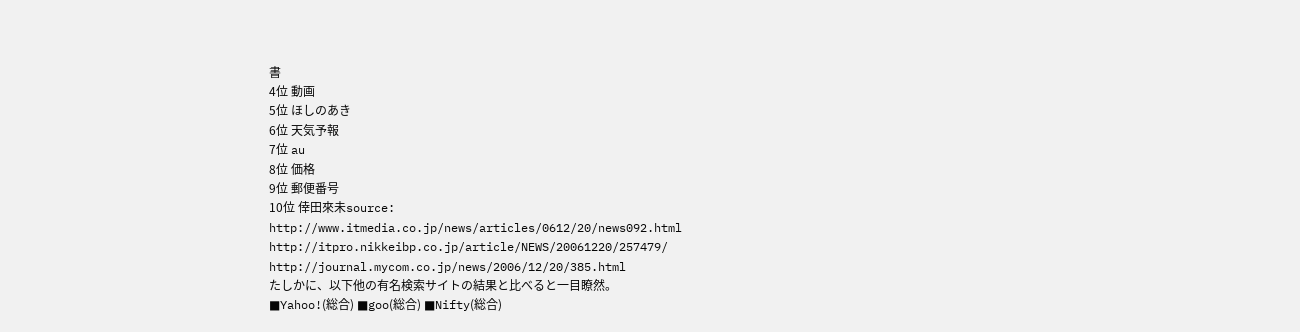書
4位 動画
5位 ほしのあき
6位 天気予報
7位 au
8位 価格
9位 郵便番号
10位 倖田來未source:
http://www.itmedia.co.jp/news/articles/0612/20/news092.html
http://itpro.nikkeibp.co.jp/article/NEWS/20061220/257479/
http://journal.mycom.co.jp/news/2006/12/20/385.html
たしかに、以下他の有名検索サイトの結果と比べると一目瞭然。
■Yahoo!(総合) ■goo(総合) ■Nifty(総合)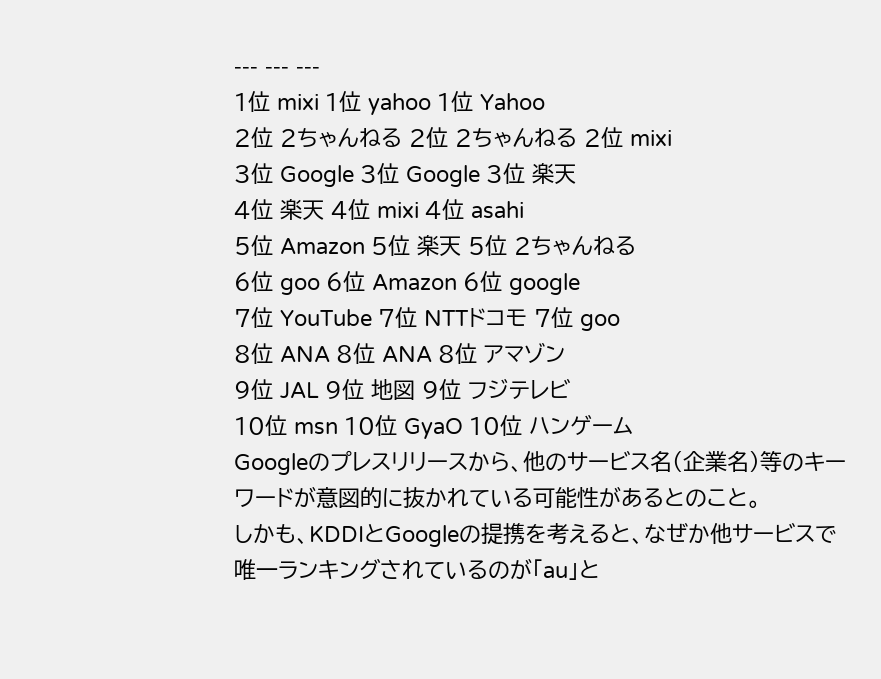--- --- ---
1位 mixi 1位 yahoo 1位 Yahoo
2位 2ちゃんねる 2位 2ちゃんねる 2位 mixi
3位 Google 3位 Google 3位 楽天
4位 楽天 4位 mixi 4位 asahi
5位 Amazon 5位 楽天 5位 2ちゃんねる
6位 goo 6位 Amazon 6位 google
7位 YouTube 7位 NTTドコモ 7位 goo
8位 ANA 8位 ANA 8位 アマゾン
9位 JAL 9位 地図 9位 フジテレビ
10位 msn 10位 GyaO 10位 ハンゲーム
Googleのプレスリリースから、他のサービス名(企業名)等のキーワードが意図的に抜かれている可能性があるとのこと。
しかも、KDDIとGoogleの提携を考えると、なぜか他サービスで唯一ランキングされているのが「au」と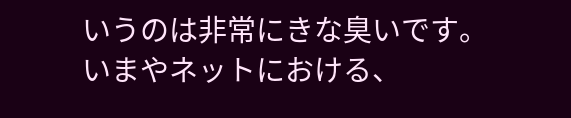いうのは非常にきな臭いです。
いまやネットにおける、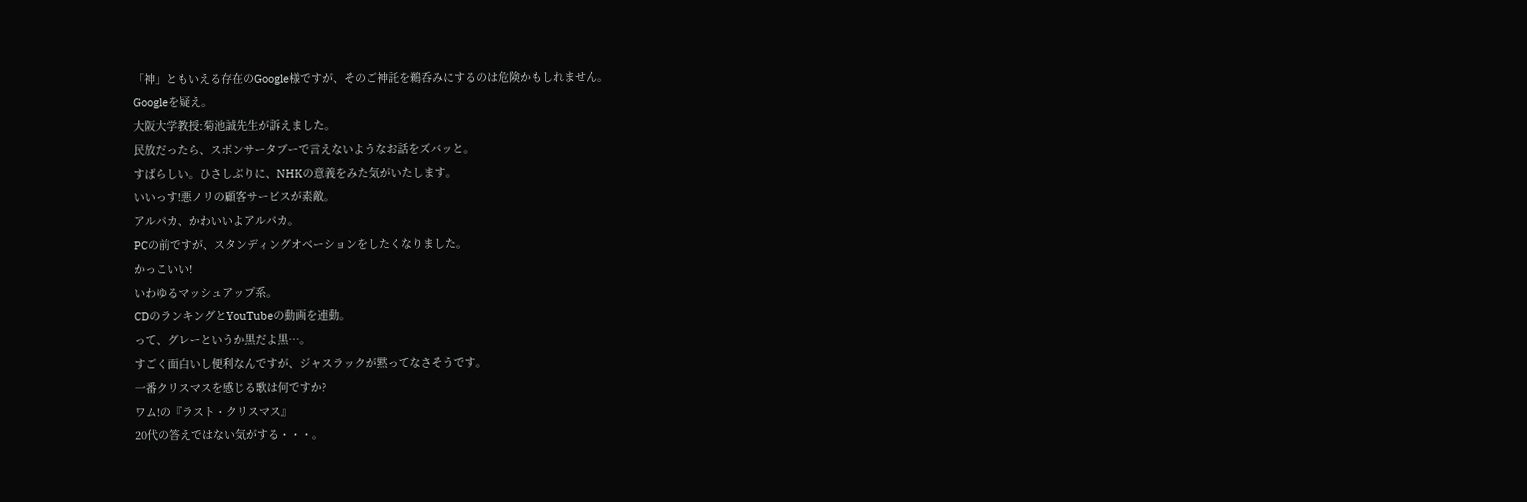「神」ともいえる存在のGoogle様ですが、そのご神託を鵜呑みにするのは危険かもしれません。
Googleを疑え。
大阪大学教授:菊池誠先生が訴えました。
民放だったら、スポンサータブーで言えないようなお話をズバッと。
すばらしい。ひさしぶりに、NHKの意義をみた気がいたします。
いいっす!悪ノリの顧客サービスが素敵。
アルパカ、かわいいよアルパカ。
PCの前ですが、スタンディングオベーションをしたくなりました。
かっこいい!
いわゆるマッシュアップ系。
CDのランキングとYouTubeの動画を連動。
って、グレーというか黒だよ黒…。
すごく面白いし便利なんですが、ジャスラックが黙ってなさそうです。
一番クリスマスを感じる歌は何ですか?
ワム!の『ラスト・クリスマス』
20代の答えではない気がする・・・。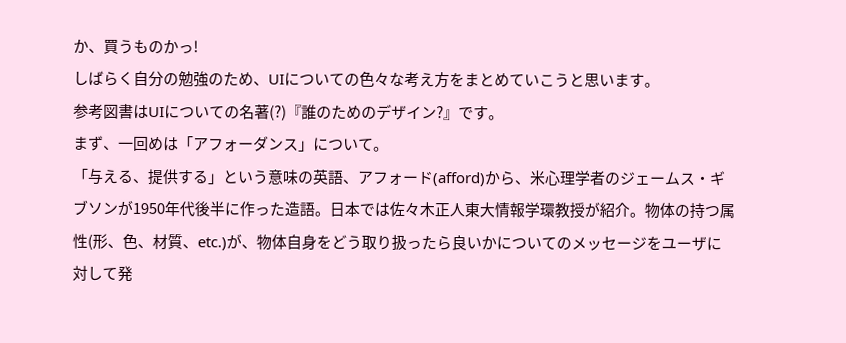か、買うものかっ!
しばらく自分の勉強のため、UIについての色々な考え方をまとめていこうと思います。
参考図書はUIについての名著(?)『誰のためのデザイン?』です。
まず、一回めは「アフォーダンス」について。
「与える、提供する」という意味の英語、アフォード(afford)から、米心理学者のジェームス・ギブソンが1950年代後半に作った造語。日本では佐々木正人東大情報学環教授が紹介。物体の持つ属性(形、色、材質、etc.)が、物体自身をどう取り扱ったら良いかについてのメッセージをユーザに対して発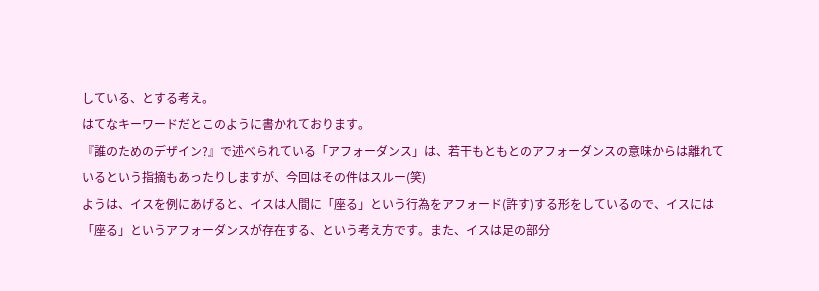している、とする考え。
はてなキーワードだとこのように書かれております。
『誰のためのデザイン?』で述べられている「アフォーダンス」は、若干もともとのアフォーダンスの意味からは離れているという指摘もあったりしますが、今回はその件はスルー(笑)
ようは、イスを例にあげると、イスは人間に「座る」という行為をアフォード(許す)する形をしているので、イスには「座る」というアフォーダンスが存在する、という考え方です。また、イスは足の部分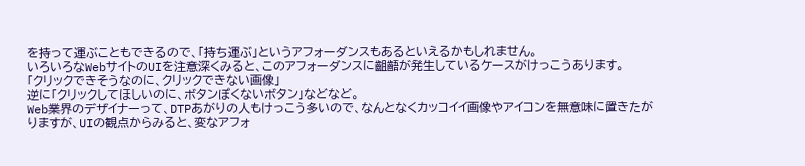を持って運ぶこともできるので、「持ち運ぶ」というアフォーダンスもあるといえるかもしれません。
いろいろなWebサイトのUIを注意深くみると、このアフォーダンスに齟齬が発生しているケースがけっこうあります。
「クリックできそうなのに、クリックできない画像」
逆に「クリックしてほしいのに、ボタンぽくないボタン」などなど。
Web業界のデザイナーって、DTPあがりの人もけっこう多いので、なんとなくカッコイイ画像やアイコンを無意味に置きたがりますが、UIの観点からみると、変なアフォ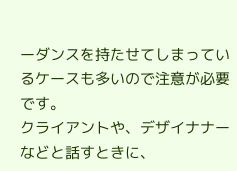ーダンスを持たせてしまっているケースも多いので注意が必要です。
クライアントや、デザイナナーなどと話すときに、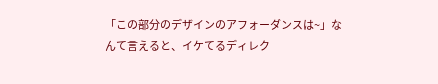「この部分のデザインのアフォーダンスは~」なんて言えると、イケてるディレク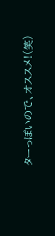ターっぽいので、オススメ!(笑)